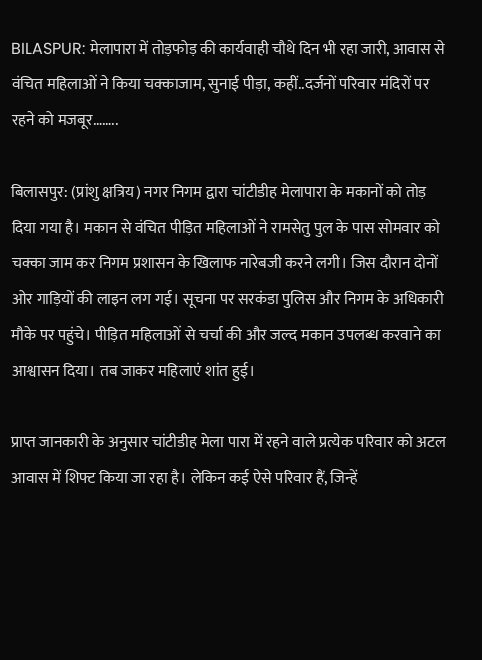BILASPUR: मेलापारा में तोड़फोड़ की कार्यवाही चौथे दिन भी रहा जारी, आवास से वंचित महिलाओं ने किया चक्काजाम, सुनाई पीड़ा, कहीं..दर्जनों परिवार मंदिरों पर रहने को मजबूर……..

बिलासपुर: (प्रांशु क्षत्रिय) नगर निगम द्वारा चांटीडीह मेलापारा के मकानों को तोड़ दिया गया है। मकान से वंचित पीड़ित महिलाओं ने रामसेतु पुल के पास सोमवार को चक्का जाम कर निगम प्रशासन के खिलाफ नारेबजी करने लगी। जिस दौरान दोनों ओर गाड़ियों की लाइन लग गई। सूचना पर सरकंडा पुलिस और निगम के अधिकारी मौके पर पहुंचे। पीड़ित महिलाओं से चर्चा की और जल्द मकान उपलब्ध करवाने का आश्वासन दिया। तब जाकर महिलाएं शांत हुई।

प्राप्त जानकारी के अनुसार चांटीडीह मेला पारा में रहने वाले प्रत्येक परिवार को अटल आवास में शिफ्ट किया जा रहा है। लेकिन कई ऐसे परिवार हैं, जिन्हें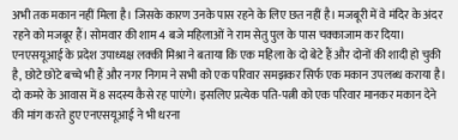अभी तक मकान नहीं मिला है। जिसके कारण उनके पास रहने के लिए छत नहीं है। मजबूरी में वे मंदिर के अंदर रहने को मजबूर हैं। सोमवार की शाम 4 बजे महिलाओं ने राम सेतु पुल के पास चक्काजाम कर दिया। एनएसयूआई के प्रदेश उपाध्यक्ष लक्की मिश्रा ने बताया कि एक महिला के दो बेटे हैं और दोनों की शादी हो चुकी है, छोटे छोटे बच्चे भी हैं और नगर निगम ने सभी को एक परिवार समझकर सिर्फ एक मकान उपलब्ध कराया है। दो कमरे के आवास में 8 सदस्य कैसे रह पाएंगे। इसलिए प्रत्येक पति-पत्नी को एक परिवार मानकर मकान देने की मांग करते हुए एनएसयूआई ने भी धरना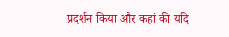प्रदर्शन किया और कहां की यदि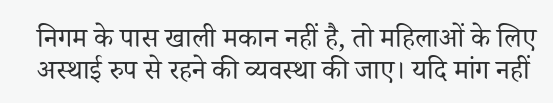निगम के पास खाली मकान नहीं है, तो महिलाओं के लिए अस्थाई रुप से रहने की व्यवस्था की जाए। यदि मांग नहीं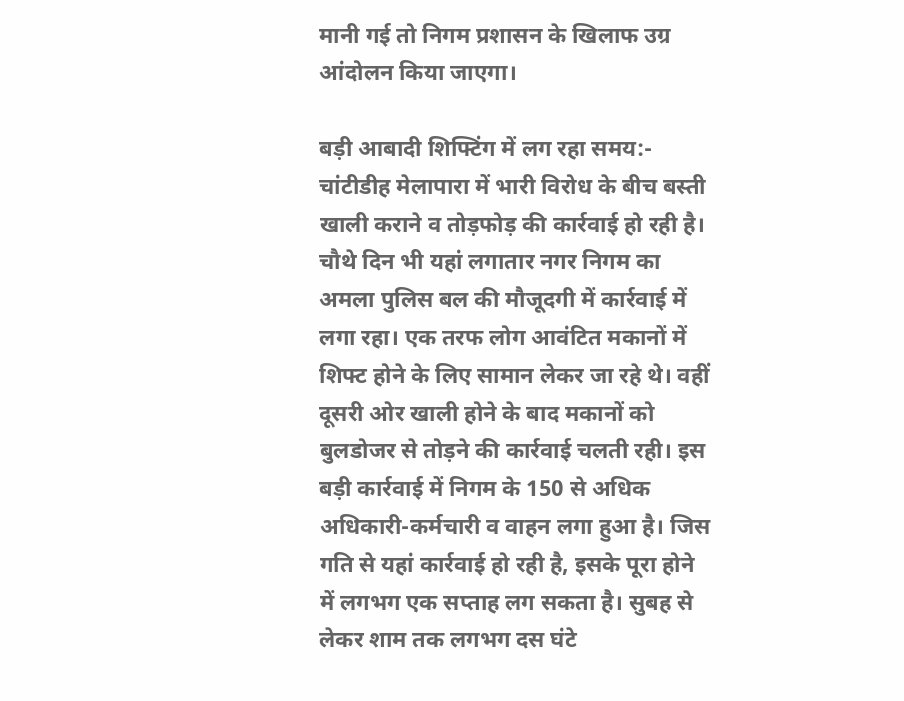मानी गई तो निगम प्रशासन के खिलाफ उग्र आंदोलन किया जाएगा।

बड़ी आबादी शिफ्टिंग में लग रहा समय:-
चांटीडीह मेलापारा में भारी विरोध के बीच बस्ती खाली कराने व तोड़फोड़ की कार्रवाई हो रही है। चौथे दिन भी यहां लगातार नगर निगम का अमला पुलिस बल की मौजूदगी में कार्रवाई में लगा रहा। एक तरफ लोग आवंटित मकानों में शिफ्ट होने के लिए सामान लेकर जा रहे थे। वहीं दूसरी ओर खाली होने के बाद मकानों को बुलडोजर से तोड़ने की कार्रवाई चलती रही। इस बड़ी कार्रवाई में निगम के 150 से अधिक अधिकारी-कर्मचारी व वाहन लगा हुआ है। जिस गति से यहां कार्रवाई हो रही है, इसके पूरा होने में लगभग एक सप्ताह लग सकता है। सुबह से लेकर शाम तक लगभग दस घंटे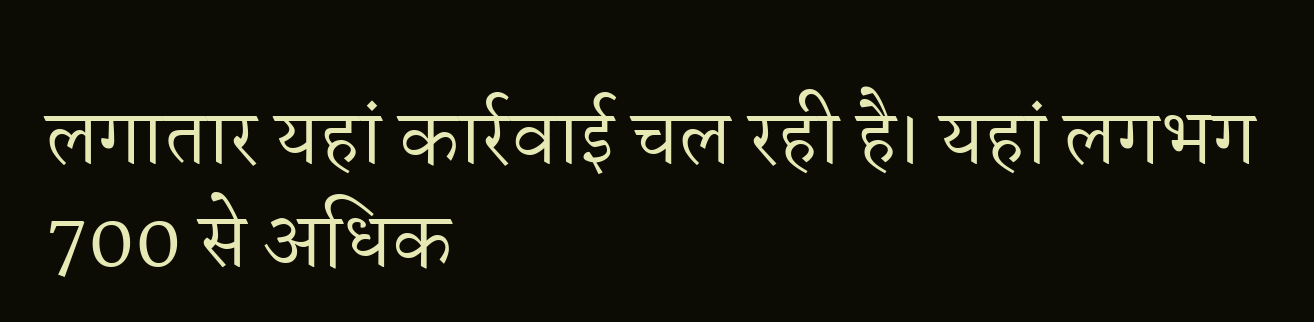लगातार यहां कार्रवाई चल रही है। यहां लगभग 700 से अधिक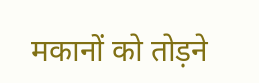मकानों को तोड़ने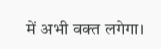में अभी वक्त लगेगा।